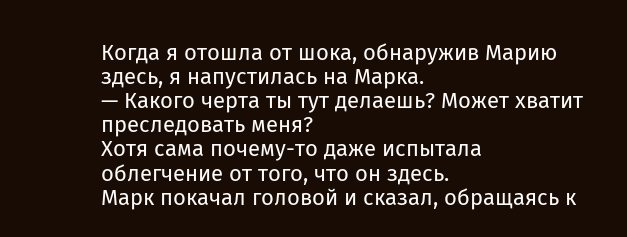Когда я отошла от шока, обнаружив Марию здесь, я напустилась на Марка.
— Какого черта ты тут делаешь? Может хватит преследовать меня?
Хотя сама почему-то даже испытала облегчение от того, что он здесь.
Марк покачал головой и сказал, обращаясь к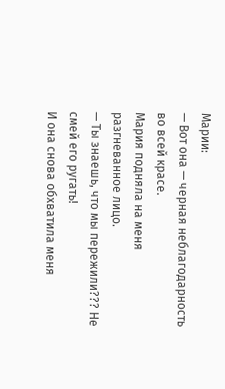Марии:
— Вот она — черная неблагодарность во всей красе.
Мария подняла на меня разгневанное лицо.
— Ты знаешь, что мы пережили??? Не смей его ругать!
И она снова обхватила меня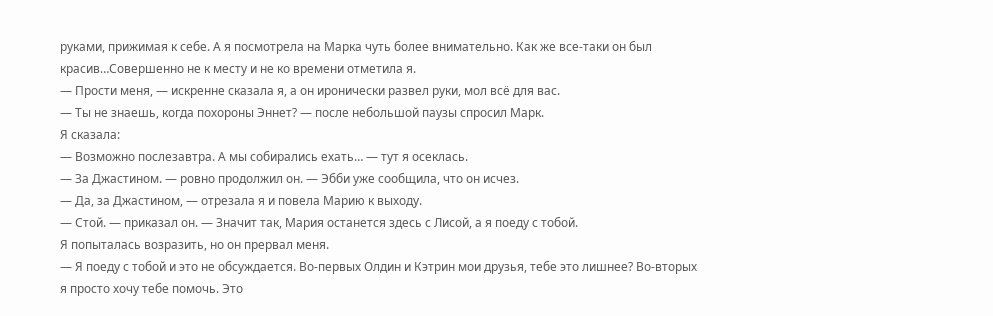руками, прижимая к себе. А я посмотрела на Марка чуть более внимательно. Как же все-таки он был красив…Совершенно не к месту и не ко времени отметила я.
— Прости меня, — искренне сказала я, а он иронически развел руки, мол всё для вас.
— Ты не знаешь, когда похороны Эннет? — после небольшой паузы спросил Марк.
Я сказала:
— Возможно послезавтра. А мы собирались ехать… — тут я осеклась.
— За Джастином. — ровно продолжил он. — Эбби уже сообщила, что он исчез.
— Да, за Джастином, — отрезала я и повела Марию к выходу.
— Стой. — приказал он. — Значит так, Мария останется здесь с Лисой, а я поеду с тобой.
Я попыталась возразить, но он прервал меня.
— Я поеду с тобой и это не обсуждается. Во-первых Олдин и Кэтрин мои друзья, тебе это лишнее? Во-вторых я просто хочу тебе помочь. Это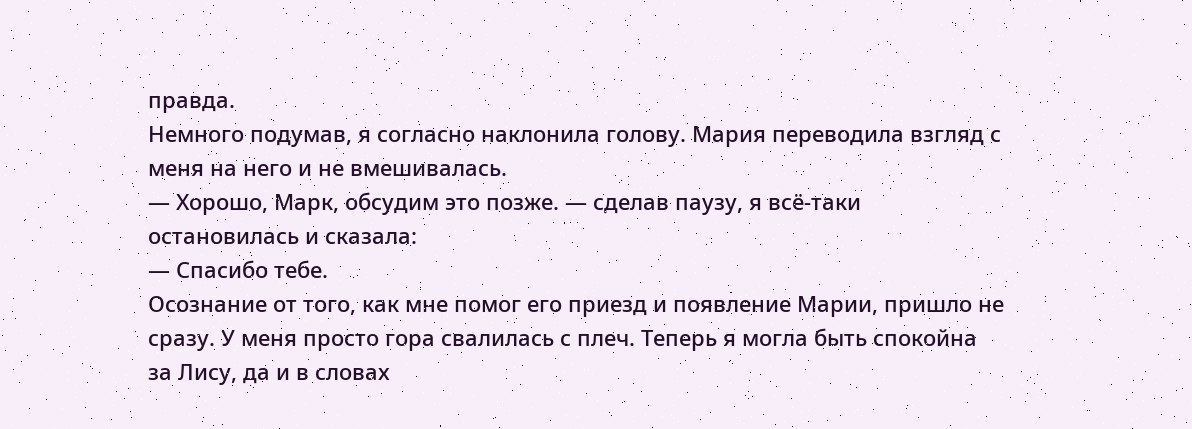правда.
Немного подумав, я согласно наклонила голову. Мария переводила взгляд с меня на него и не вмешивалась.
— Хорошо, Марк, обсудим это позже. — сделав паузу, я всё-таки остановилась и сказала:
— Спасибо тебе.
Осознание от того, как мне помог его приезд и появление Марии, пришло не сразу. У меня просто гора свалилась с плеч. Теперь я могла быть спокойна за Лису, да и в словах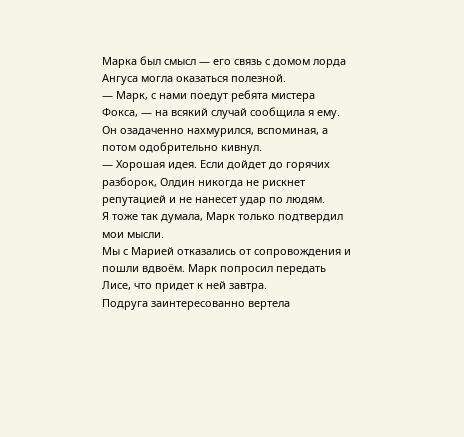Марка был смысл — его связь с домом лорда Ангуса могла оказаться полезной.
— Марк, с нами поедут ребята мистера Фокса, — на всякий случай сообщила я ему.
Он озадаченно нахмурился, вспоминая, а потом одобрительно кивнул.
— Хорошая идея. Если дойдет до горячих разборок, Олдин никогда не рискнет репутацией и не нанесет удар по людям.
Я тоже так думала, Марк только подтвердил мои мысли.
Мы с Марией отказались от сопровождения и пошли вдвоём. Марк попросил передать Лисе, что придет к ней завтра.
Подруга заинтересованно вертела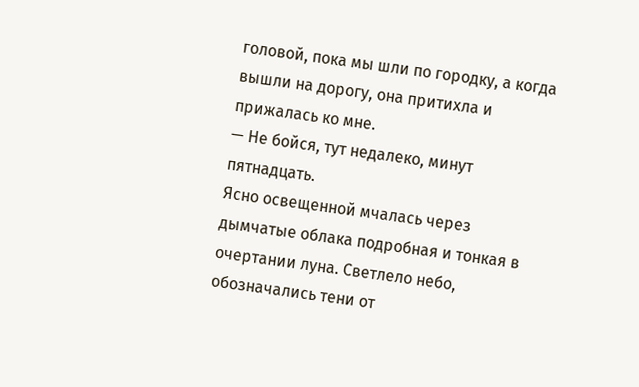головой, пока мы шли по городку, а когда вышли на дорогу, она притихла и прижалась ко мне.
— Не бойся, тут недалеко, минут пятнадцать.
Ясно освещенной мчалась через дымчатые облака подробная и тонкая в очертании луна. Светлело небо, обозначались тени от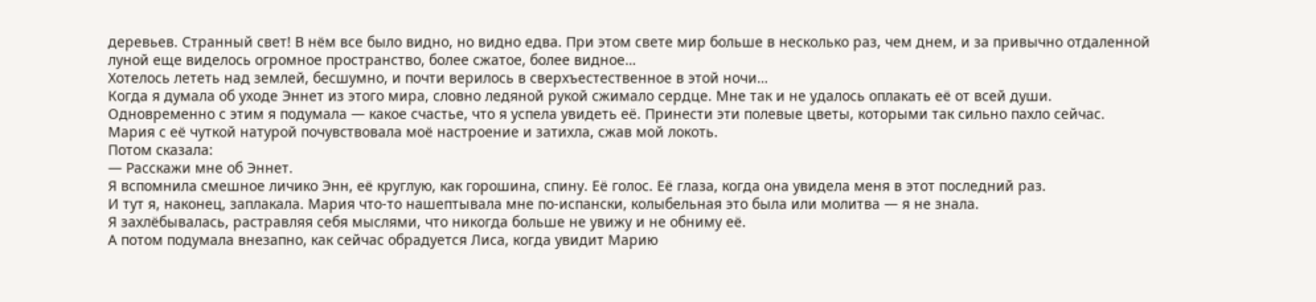деревьев. Странный свет! В нём все было видно, но видно едва. При этом свете мир больше в несколько раз, чем днем, и за привычно отдаленной луной еще виделось огромное пространство, более сжатое, более видное…
Хотелось лететь над землей, бесшумно, и почти верилось в сверхъестественное в этой ночи…
Когда я думала об уходе Эннет из этого мира, словно ледяной рукой сжимало сердце. Мне так и не удалось оплакать её от всей души.
Одновременно с этим я подумала — какое счастье, что я успела увидеть её. Принести эти полевые цветы, которыми так сильно пахло сейчас.
Мария с её чуткой натурой почувствовала моё настроение и затихла, сжав мой локоть.
Потом сказала:
— Расскажи мне об Эннет.
Я вспомнила смешное личико Энн, её круглую, как горошина, спину. Её голос. Её глаза, когда она увидела меня в этот последний раз.
И тут я, наконец, заплакала. Мария что-то нашептывала мне по-испански, колыбельная это была или молитва — я не знала.
Я захлёбывалась, растравляя себя мыслями, что никогда больше не увижу и не обниму её.
А потом подумала внезапно, как сейчас обрадуется Лиса, когда увидит Марию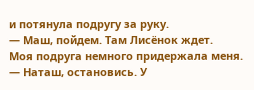и потянула подругу за руку.
— Маш, пойдем. Там Лисёнок ждет.
Моя подруга немного придержала меня.
— Наташ, остановись. У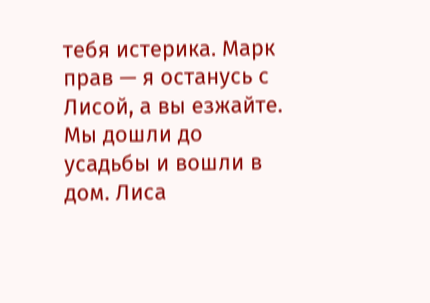тебя истерика. Марк прав — я останусь с Лисой, а вы езжайте.
Мы дошли до усадьбы и вошли в дом. Лиса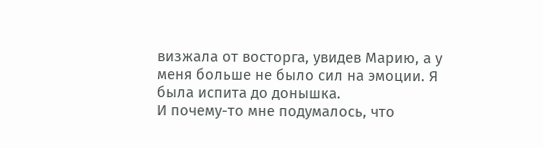визжала от восторга, увидев Марию, а у меня больше не было сил на эмоции. Я была испита до донышка.
И почему-то мне подумалось, что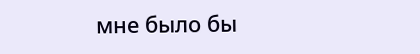мне было бы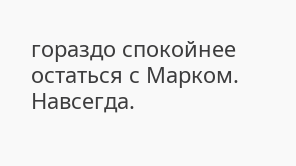гораздо спокойнее остаться с Марком. Навсегда.